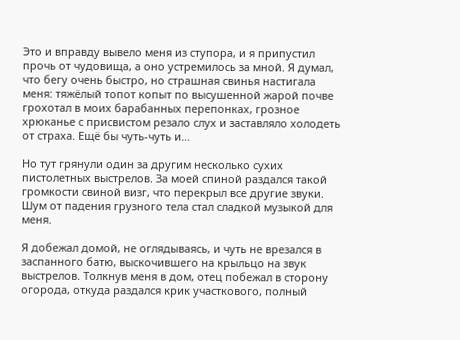Это и вправду вывело меня из ступора, и я припустил прочь от чудовища, а оно устремилось за мной. Я думал, что бегу очень быстро, но страшная свинья настигала меня: тяжёлый топот копыт по высушенной жарой почве грохотал в моих барабанных перепонках, грозное хрюканье с присвистом резало слух и заставляло холодеть от страха. Ещё бы чуть-чуть и…

Но тут грянули один за другим несколько сухих пистолетных выстрелов. За моей спиной раздался такой громкости свиной визг, что перекрыл все другие звуки. Шум от падения грузного тела стал сладкой музыкой для меня.

Я добежал домой, не оглядываясь, и чуть не врезался в заспанного батю, выскочившего на крыльцо на звук выстрелов. Толкнув меня в дом, отец побежал в сторону огорода, откуда раздался крик участкового, полный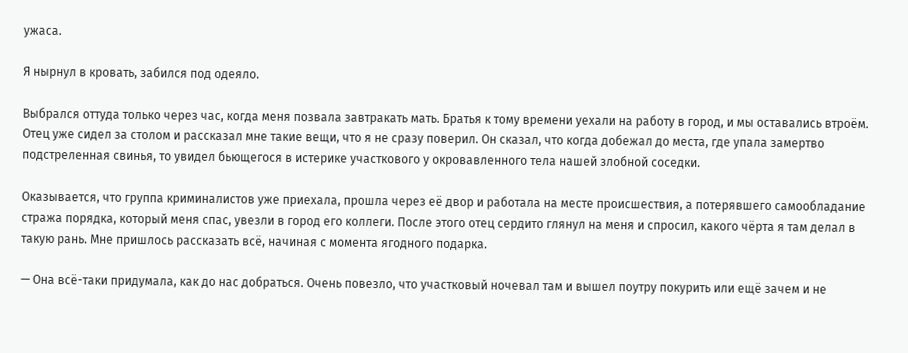ужаса.

Я нырнул в кровать, забился под одеяло.

Выбрался оттуда только через час, когда меня позвала завтракать мать. Братья к тому времени уехали на работу в город, и мы оставались втроём. Отец уже сидел за столом и рассказал мне такие вещи, что я не сразу поверил. Он сказал, что когда добежал до места, где упала замертво подстреленная свинья, то увидел бьющегося в истерике участкового у окровавленного тела нашей злобной соседки.

Оказывается, что группа криминалистов уже приехала, прошла через её двор и работала на месте происшествия, а потерявшего самообладание стража порядка, который меня спас, увезли в город его коллеги. После этого отец сердито глянул на меня и спросил, какого чёрта я там делал в такую рань. Мне пришлось рассказать всё, начиная с момента ягодного подарка.

— Она всё-таки придумала, как до нас добраться. Очень повезло, что участковый ночевал там и вышел поутру покурить или ещё зачем и не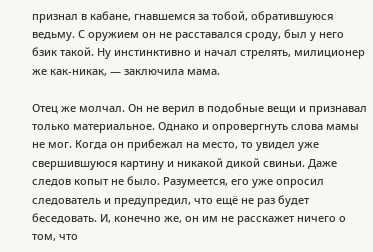признал в кабане, гнавшемся за тобой, обратившуюся ведьму. С оружием он не расставался сроду, был у него бзик такой. Ну инстинктивно и начал стрелять, милиционер же как-никак, — заключила мама.

Отец же молчал. Он не верил в подобные вещи и признавал только материальное. Однако и опровергнуть слова мамы не мог. Когда он прибежал на место, то увидел уже свершившуюся картину и никакой дикой свиньи. Даже следов копыт не было. Разумеется, его уже опросил следователь и предупредил, что ещё не раз будет беседовать. И, конечно же, он им не расскажет ничего о том, что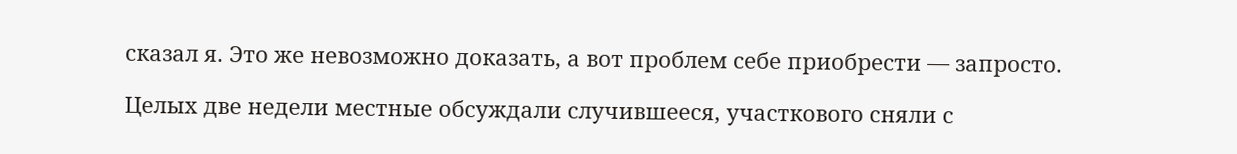сказал я. Это же невозможно доказать, а вот проблем себе приобрести — запросто.

Целых две недели местные обсуждали случившееся, участкового сняли с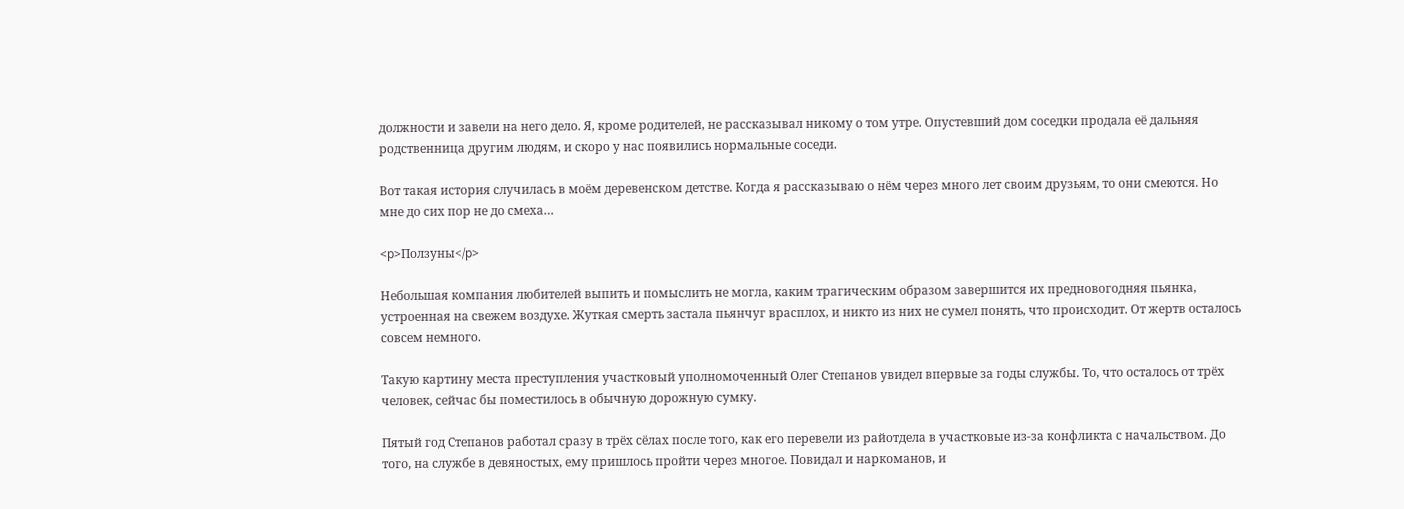должности и завели на него дело. Я, кроме родителей, не рассказывал никому о том утре. Опустевший дом соседки продала её дальняя родственница другим людям, и скоро у нас появились нормальные соседи.

Вот такая история случилась в моём деревенском детстве. Когда я рассказываю о нём через много лет своим друзьям, то они смеются. Но мне до сих пор не до смеха…

<p>Ползуны</p>

Небольшая компания любителей выпить и помыслить не могла, каким трагическим образом завершится их предновогодняя пьянка, устроенная на свежем воздухе. Жуткая смерть застала пьянчуг врасплох, и никто из них не сумел понять, что происходит. От жертв осталось совсем немного.

Такую картину места преступления участковый уполномоченный Олег Степанов увидел впервые за годы службы. То, что осталось от трёх человек, сейчас бы поместилось в обычную дорожную сумку.

Пятый год Степанов работал сразу в трёх сёлах после того, как его перевели из райотдела в участковые из-за конфликта с начальством. До того, на службе в девяностых, ему пришлось пройти через многое. Повидал и наркоманов, и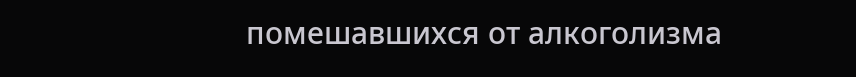помешавшихся от алкоголизма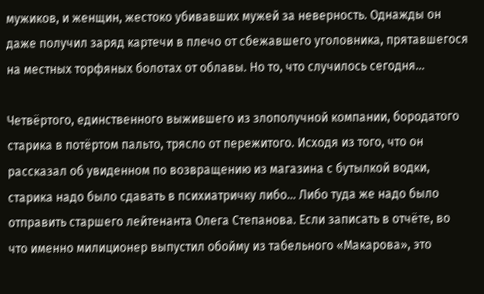мужиков, и женщин, жестоко убивавших мужей за неверность. Однажды он даже получил заряд картечи в плечо от сбежавшего уголовника, прятавшегося на местных торфяных болотах от облавы. Но то, что случилось сегодня…

Четвёртого, единственного выжившего из злополучной компании, бородатого старика в потёртом пальто, трясло от пережитого. Исходя из того, что он рассказал об увиденном по возвращению из магазина с бутылкой водки, старика надо было сдавать в психиатричку либо… Либо туда же надо было отправить старшего лейтенанта Олега Степанова. Если записать в отчёте, во что именно милиционер выпустил обойму из табельного «Макарова», это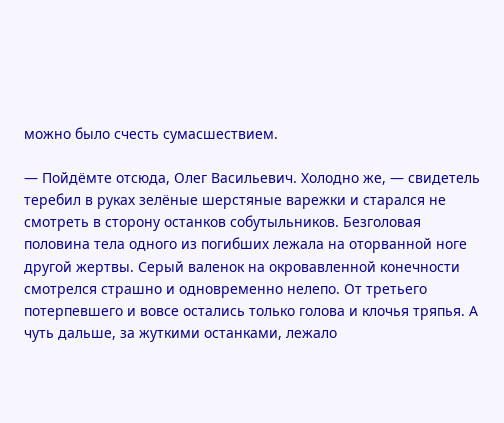можно было счесть сумасшествием.

— Пойдёмте отсюда, Олег Васильевич. Холодно же, — свидетель теребил в руках зелёные шерстяные варежки и старался не смотреть в сторону останков собутыльников. Безголовая половина тела одного из погибших лежала на оторванной ноге другой жертвы. Серый валенок на окровавленной конечности смотрелся страшно и одновременно нелепо. От третьего потерпевшего и вовсе остались только голова и клочья тряпья. А чуть дальше, за жуткими останками, лежало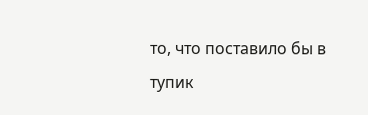то, что поставило бы в тупик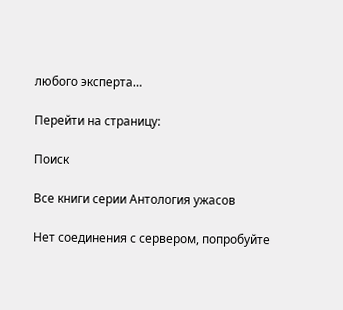любого эксперта…

Перейти на страницу:

Поиск

Все книги серии Антология ужасов

Нет соединения с сервером, попробуйте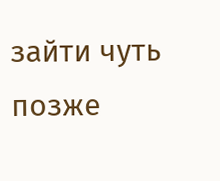зайти чуть позже